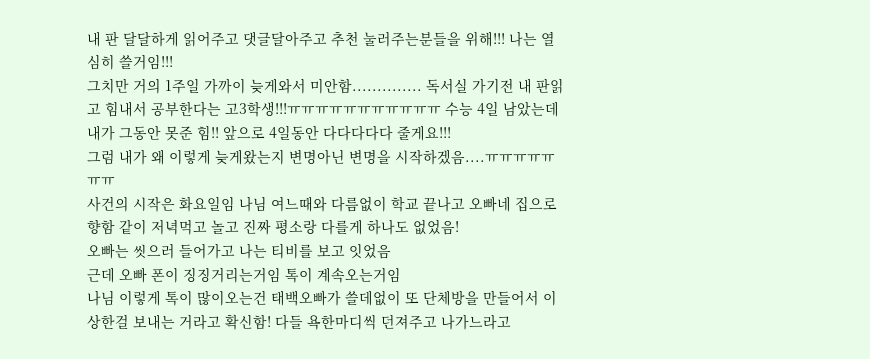내 판 달달하게 읽어주고 댓글달아주고 추천 눌러주는분들을 위해!!! 나는 열심히 쓸거임!!!
그치만 거의 1주일 가까이 늦게와서 미안함.............. 독서실 가기전 내 판읽고 힘내서 공부한다는 고3학생!!!ㅠㅠㅠㅠㅠㅠㅠㅠㅠㅠㅠ 수능 4일 남았는데 내가 그동안 못준 힘!! 앞으로 4일동안 다다다다다 줄게요!!!
그럼 내가 왜 이렇게 늦게왔는지 변명아닌 변명을 시작하겠음....ㅠㅠㅠㅠㅠㅠㅠ
사건의 시작은 화요일임 나님 여느때와 다름없이 학교 끝나고 오빠네 집으로 향함 같이 저녁먹고 놀고 진짜 평소랑 다를게 하나도 없었음!
오빠는 씻으러 들어가고 나는 티비를 보고 잇었음
근데 오빠 폰이 징징거리는거임 톡이 계속오는거임
나님 이렇게 톡이 많이오는건 태백오빠가 쓸데없이 또 단체방을 만들어서 이상한걸 보내는 거라고 확신함! 다들 욕한마디씩 던져주고 나가느라고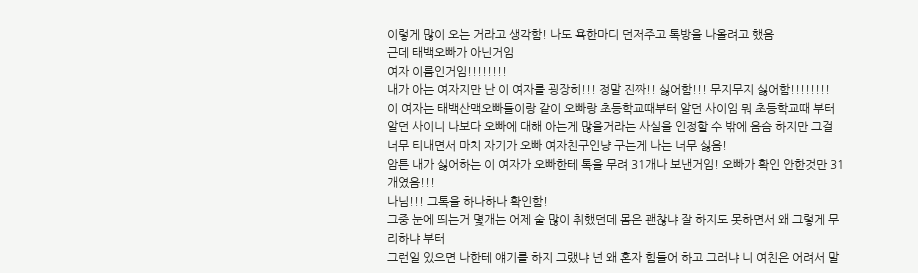이렇게 많이 오는 거라고 생각함! 나도 욕한마디 던저주고 톡방을 나올려고 했음
근데 태백오빠가 아닌거임
여자 이름인거임!!!!!!!!
내가 아는 여자지만 난 이 여자를 굉장히!!! 정말 진짜!! 싫어함!!! 무지무지 싫어함!!!!!!!!
이 여자는 태백산맥오빠들이랑 같이 오빠랑 초등학교때부터 알던 사이임 뭐 초등학교때 부터 알던 사이니 나보다 오빠에 대해 아는게 많을거라는 사실을 인정할 수 밖에 음슴 하지만 그걸 너무 티내면서 마치 자기가 오빠 여자친구인냥 구는게 나는 너무 싫음!
암튼 내가 싫어하는 이 여자가 오빠한테 톡을 무려 31개나 보낸거임! 오빠가 확인 안한것만 31개였음!!!
나님!!! 그톡을 하나하나 확인함!
그중 눈에 띄는거 몇개는 어제 술 많이 취했던데 몸은 괜찮냐 잘 하지도 못하면서 왜 그렇게 무리하냐 부터
그런일 있으면 나한테 얘기를 하지 그랬냐 넌 왜 혼자 힘들어 하고 그러냐 니 여친은 어려서 말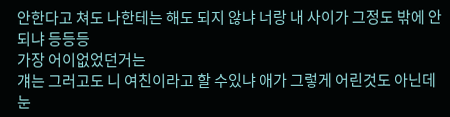안한다고 쳐도 나한테는 해도 되지 않냐 너랑 내 사이가 그정도 밖에 안되냐 등등등
가장 어이없었던거는
걔는 그러고도 니 여친이라고 할 수있냐 애가 그렇게 어린것도 아닌데 눈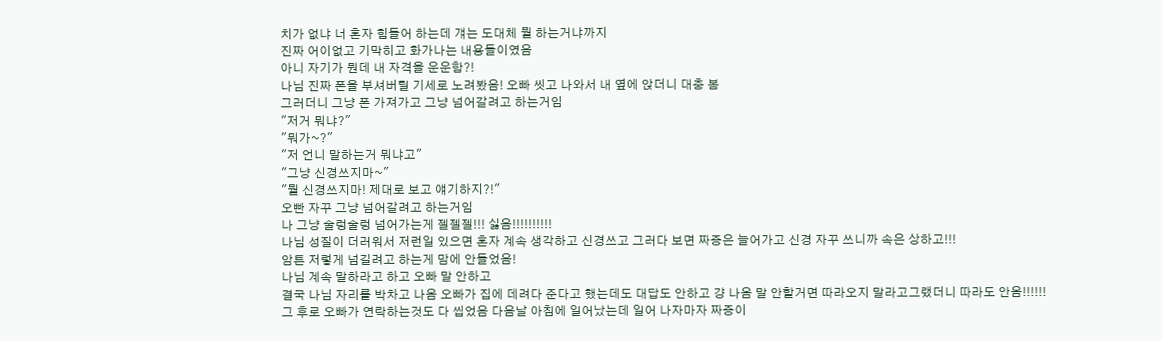치가 없냐 너 혼자 힘들어 하는데 걔는 도대체 뭘 하는거냐까지
진짜 어이없고 기막히고 화가나는 내용들이였음
아니 자기가 뭔데 내 자격을 운운함?!
나님 진짜 폰을 부셔버릴 기세로 노려봤음! 오빠 씻고 나와서 내 옆에 앉더니 대충 봄
그러더니 그냥 폰 가져가고 그냥 넘어갈려고 하는거임
"저거 뭐냐?"
"뭐가~?"
"저 언니 말하는거 뭐냐고"
"그냥 신경쓰지마~"
"뭘 신경쓰지마! 제대로 보고 얘기하지?!"
오빤 자꾸 그냥 넘어갈려고 하는거임
나 그냥 술렁술렁 넘어가는게 젤젤젤!!! 싫음!!!!!!!!!!
나님 성질이 더러워서 저런일 있으면 혼자 계속 생각하고 신경쓰고 그러다 보면 짜증은 늘어가고 신경 자꾸 쓰니까 속은 상하고!!!
암튼 저렇게 넘길려고 하는게 맘에 안들었음!
나님 계속 말하라고 하고 오빠 말 안하고
결국 나님 자리를 박차고 나옴 오빠가 집에 데려다 준다고 했는데도 대답도 안하고 걍 나옴 말 안할거면 따라오지 말라고그랬더니 따라도 안옴!!!!!!
그 후로 오빠가 연락하는것도 다 씹었음 다음날 아침에 일어났는데 일어 나자마자 짜증이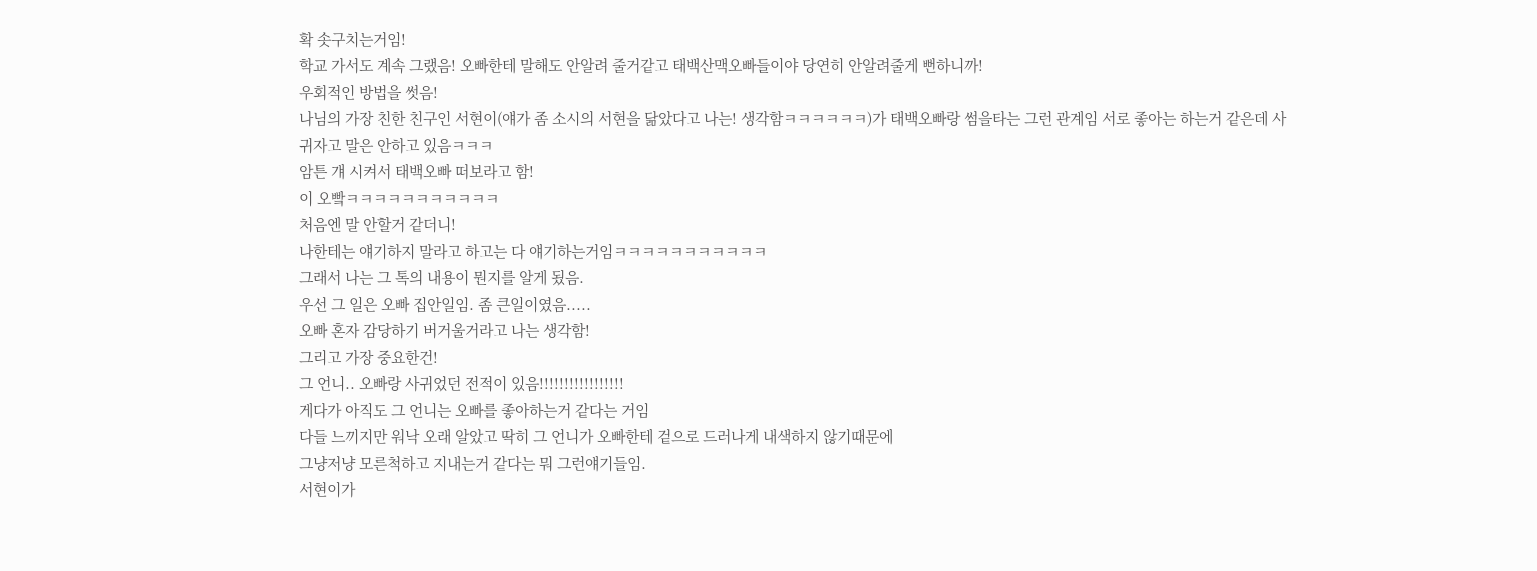확 솟구치는거임!
학교 가서도 계속 그랬음! 오빠한테 말해도 안알려 줄거같고 태백산맥오빠들이야 당연히 안알려줄게 뻔하니까!
우회적인 방법을 썻음!
나님의 가장 친한 친구인 서현이(얘가 좀 소시의 서현을 닮았다고 나는! 생각함ㅋㅋㅋㅋㅋㅋ)가 태백오빠랑 썸을타는 그런 관계임 서로 좋아는 하는거 같은데 사귀자고 말은 안하고 있음ㅋㅋㅋ
암튼 걔 시켜서 태백오빠 떠보라고 함!
이 오빸ㅋㅋㅋㅋㅋㅋㅋㅋㅋㅋㅋ
처음엔 말 안할거 같더니!
나한테는 얘기하지 말라고 하고는 다 얘기하는거임ㅋㅋㅋㅋㅋㅋㅋㅋㅋㅋㅋ
그래서 나는 그 톡의 내용이 뭔지를 알게 됬음.
우선 그 일은 오빠 집안일임. 좀 큰일이였음.....
오빠 혼자 감당하기 버거울거라고 나는 생각함!
그리고 가장 중요한건!
그 언니.. 오빠랑 사귀었던 전적이 있음!!!!!!!!!!!!!!!!!
게다가 아직도 그 언니는 오빠를 좋아하는거 같다는 거임
다들 느끼지만 워낙 오래 알았고 딱히 그 언니가 오빠한테 겉으로 드러나게 내색하지 않기때문에
그냥저냥 모른척하고 지내는거 같다는 뭐 그런얘기들임.
서현이가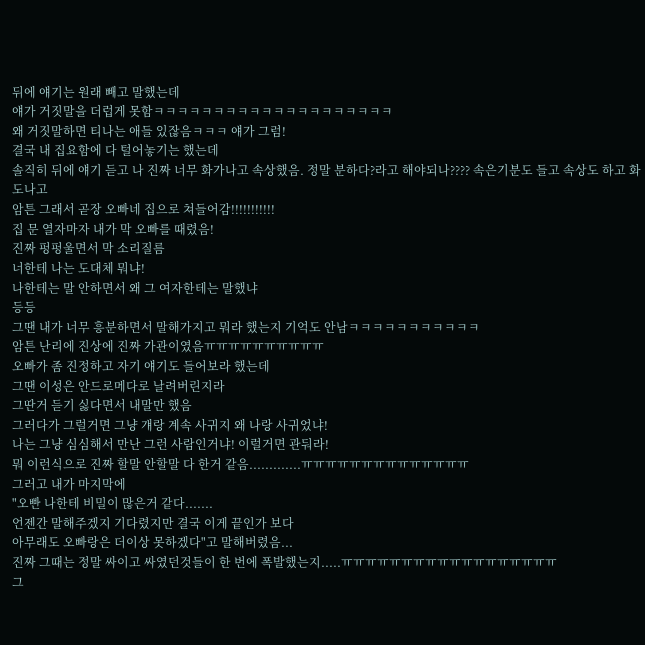뒤에 얘기는 원래 빼고 말했는데
얘가 거짓말을 더럽게 못함ㅋㅋㅋㅋㅋㅋㅋㅋㅋㅋㅋㅋㅋㅋㅋㅋㅋㅋㅋㅋ
왜 거짓말하면 티나는 애들 있잖음ㅋㅋㅋ 얘가 그럼!
결국 내 집요함에 다 털어놓기는 했는데
솔직히 뒤에 얘기 듣고 나 진짜 너무 화가나고 속상했음. 정말 분하다?라고 해야되나???? 속은기분도 들고 속상도 하고 화도나고
암튼 그래서 곧장 오빠네 집으로 쳐들어감!!!!!!!!!!!
집 문 열자마자 내가 막 오빠를 때렸음!
진짜 펑펑울면서 막 소리질름
너한테 나는 도대체 뭐냐!
나한테는 말 안하면서 왜 그 여자한테는 말했냐
등등
그땐 내가 너무 흥분하면서 말해가지고 뭐라 했는지 기억도 안남ㅋㅋㅋㅋㅋㅋㅋㅋㅋㅋㅋ
암튼 난리에 진상에 진짜 가관이였음ㅠㅠㅠㅠㅠㅠㅠㅠㅠㅠ
오빠가 좀 진정하고 자기 얘기도 들어보라 했는데
그땐 이성은 안드로메다로 날려버린지라
그딴거 듣기 싫다면서 내말만 했음
그러다가 그럴거면 그냥 걔랑 계속 사귀지 왜 나랑 사귀었냐!
나는 그냥 심심해서 만난 그런 사람인거냐! 이럴거면 관둬라!
뭐 이런식으로 진짜 할말 안할말 다 한거 같음.............ㅠㅠㅠㅠㅠㅠㅠㅠㅠㅠㅠㅠㅠㅠ
그러고 내가 마지막에
"오빤 나한테 비밀이 많은거 같다.......
언젠간 말해주겠지 기다렸지만 결국 이게 끝인가 보다
아무래도 오빠랑은 더이상 못하겠다"고 말해버렸음...
진짜 그때는 정말 싸이고 싸였던것들이 한 번에 폭발했는지.....ㅠㅠㅠㅠㅠㅠㅠㅠㅠㅠㅠㅠㅠㅠㅠㅠㅠㅠ
그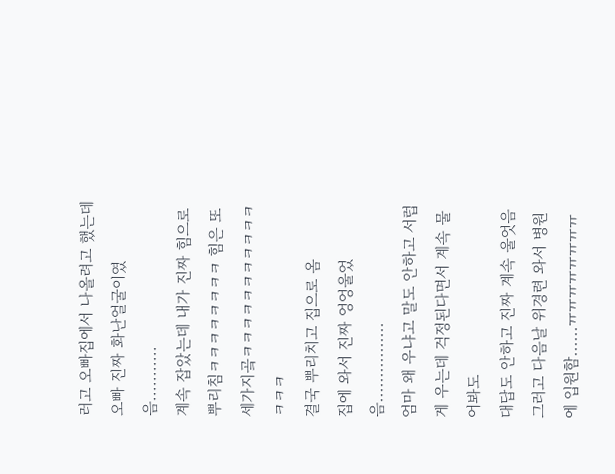러고 오빠집에서 나올려고 했는데 오빠 진짜 화난얼굴이였음...........
계속 잡았는데 내가 진짜 힘으로 뿌리침ㅋㅋㅋㅋㅋㅋㅋㅋ 힘은 또 세가지곸ㅋㅋㅋㅋㅋㅋㅋㅋㅋㅋㅋㅋㅋㅋ
결국 뿌리치고 집으로 옴
집에 와서 진짜 엉엉울었음................
엄마 왜 우냐고 말도 안하고 서럽게 우는데 걱정된다면서 계속 물어봐도
대답도 안하고 진짜 계속 울엇음
그러고 다음날 위경련 와서 병원에 입원함......ㅠㅠㅠㅠㅠㅠㅠㅠ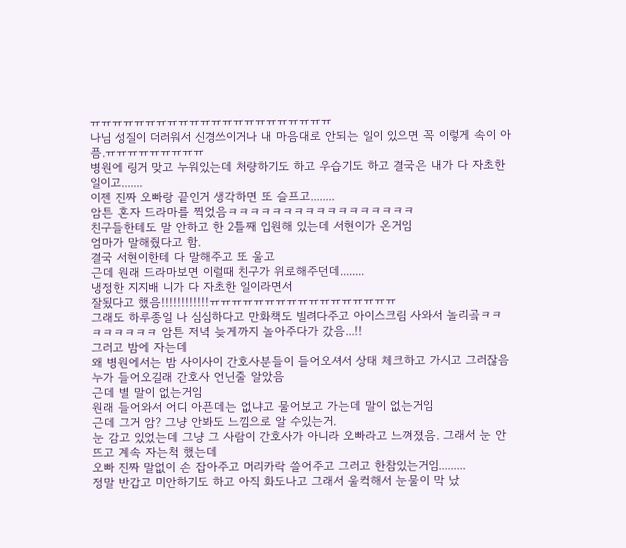ㅠㅠㅠㅠㅠㅠㅠㅠㅠㅠㅠㅠㅠㅠㅠㅠㅠㅠㅠㅠㅠㅠ
나님 성질이 더러워서 신경쓰이거나 내 마음대로 안되는 일이 있으면 꼭 이렇게 속이 아픔.ㅠㅠㅠㅠㅠㅠㅠㅠㅠ
병원에 링거 맞고 누워있는데 처량하기도 하고 우습기도 하고 결국은 내가 다 자초한 일이고.......
이젠 진짜 오빠랑 끝인거 생각하면 또 슬프고........
암튼 혼자 드라마를 찍었음ㅋㅋㅋㅋㅋㅋㅋㅋㅋㅋㅋㅋㅋㅋㅋㅋㅋ
친구들한테도 말 안하고 한 2틀째 입원해 있는데 서현이가 온거임
엄마가 말해줬다고 함.
결국 서현이한테 다 말해주고 또 울고
근데 원래 드라마보면 이럴때 친구가 위로해주던데........
냉정한 지지배 니가 다 자초한 일이라면서
잘됬다고 했음!!!!!!!!!!!!ㅠㅠㅠㅠㅠㅠㅠㅠㅠㅠㅠㅠㅠㅠㅠㅠㅠ
그래도 하루종일 나 심심하다고 만화책도 빌려다주고 아이스크림 사와서 놀리곸ㅋㅋㅋㅋㅋㅋㅋㅋ 암튼 저녁 늦게까지 놀아주다가 갔음...!!
그러고 밤에 자는데
왜 병원에서는 밤 사이사이 간호사분들이 들어오셔서 상태 체크하고 가시고 그러잖음
누가 들어오길래 간호사 언닌줄 알았음
근데 별 말이 없는거임
원래 들어와서 어디 아픈데는 없냐고 물어보고 가는데 말이 없는거임
근데 그거 암? 그냥 안봐도 느낌으로 알 수있는거.
눈 감고 있었는데 그냥 그 사람이 간호사가 아니라 오빠라고 느껴졌음. 그래서 눈 안뜨고 계속 자는척 했는데
오빠 진짜 말없이 손 잡아주고 머리카락 쓸어주고 그러고 한참있는거임.........
정말 반갑고 미안하기도 하고 아직 화도나고 그래서 울컥해서 눈물이 막 났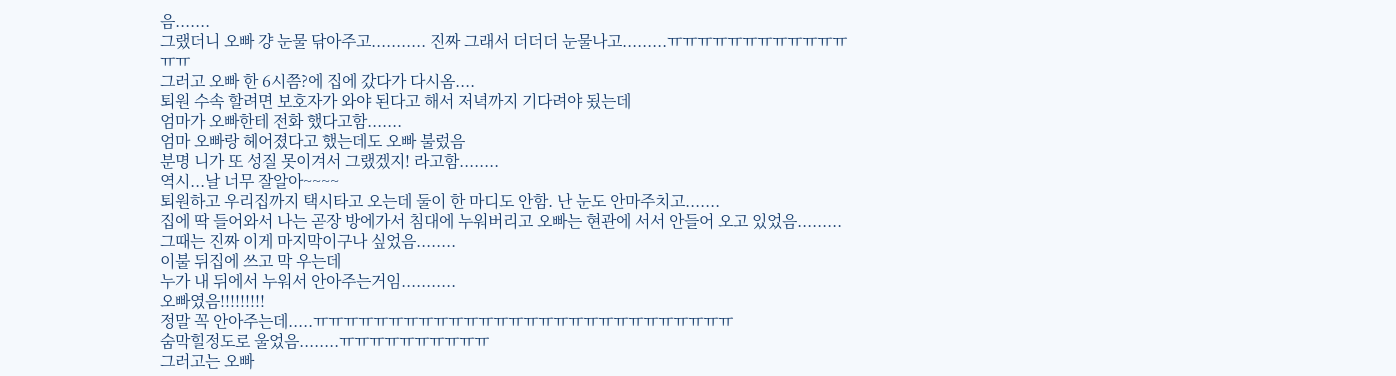음.......
그랬더니 오빠 걍 눈물 닦아주고........... 진짜 그래서 더더더 눈물나고.........ㅠㅠㅠㅠㅠㅠㅠㅠㅠㅠㅠㅠㅠㅠ
그러고 오빠 한 6시쯤?에 집에 갔다가 다시옴....
퇴원 수속 할려면 보호자가 와야 된다고 해서 저녁까지 기다려야 됬는데
엄마가 오빠한테 전화 했다고함.......
엄마 오빠랑 헤어졌다고 했는데도 오빠 불렀음
분명 니가 또 성질 못이겨서 그랬겠지! 라고함........
역시...날 너무 잘알아~~~~
퇴원하고 우리집까지 택시타고 오는데 둘이 한 마디도 안함. 난 눈도 안마주치고.......
집에 딱 들어와서 나는 곧장 방에가서 침대에 누워버리고 오빠는 현관에 서서 안들어 오고 있었음.........
그때는 진짜 이게 마지막이구나 싶었음........
이불 뒤집에 쓰고 막 우는데
누가 내 뒤에서 누워서 안아주는거임...........
오빠였음!!!!!!!!!
정말 꼭 안아주는데.....ㅠㅠㅠㅠㅠㅠㅠㅠㅠㅠㅠㅠㅠㅠㅠㅠㅠㅠㅠㅠㅠㅠㅠㅠㅠㅠㅠㅠ
숨막힐정도로 울었음........ㅠㅠㅠㅠㅠㅠㅠㅠㅠㅠ
그러고는 오빠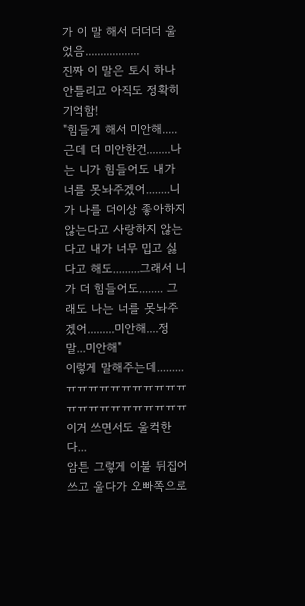가 이 말 해서 더더더 울었음..................
진짜 이 말은 토시 하나 안틀리고 아직도 정확히 기억함!
"힘들게 해서 미안해.....근데 더 미안한건........나는 니가 힘들어도 내가 너를 못놔주겠어........니가 나를 더이상 좋아하지 않는다고 사랑하지 않는다고 내가 너무 밉고 싫다고 해도.........그래서 니가 더 힘들어도........ 그래도 나는 너를 못놔주겠어.........미안해....정말...미안해"
이렇게 말해주는데.........ㅠㅠㅠㅠㅠㅠㅠㅠㅠㅠㅠㅠㅠㅠㅠㅠㅠㅠㅠㅠㅠㅠ 이거 쓰면서도 울컥한다...
암튼 그렇게 이불 뒤집어 쓰고 울다가 오빠쪽으로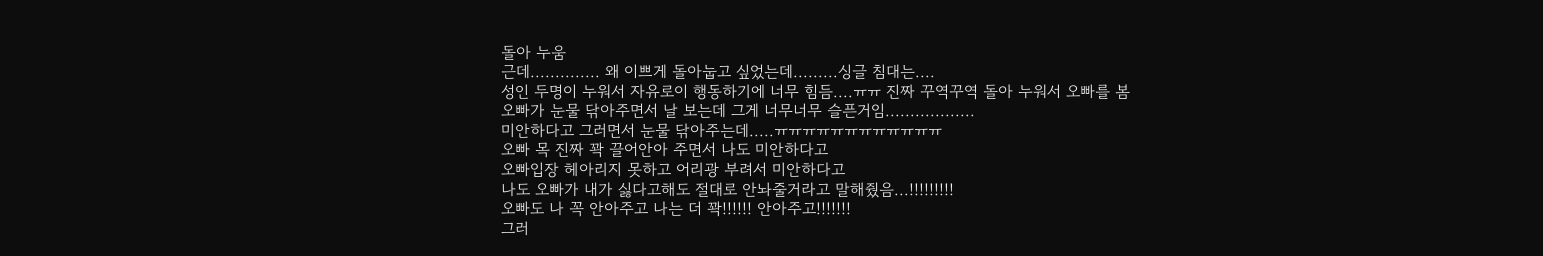돌아 누움
근데.............. 왜 이쁘게 돌아눕고 싶었는데.........싱글 침대는....
성인 두명이 누워서 자유로이 행동하기에 너무 힘듬....ㅠㅠ 진짜 꾸역꾸역 돌아 누워서 오빠를 봄
오빠가 눈물 닦아주면서 날 보는데 그게 너무너무 슬픈거임..................
미안하다고 그러면서 눈물 닦아주는데.....ㅠㅠㅠㅠㅠㅠㅠㅠㅠㅠㅠㅠ
오빠 목 진짜 꽉 끌어안아 주면서 나도 미안하다고
오빠입장 헤아리지 못하고 어리광 부려서 미안하다고
나도 오빠가 내가 싫다고해도 절대로 안놔줄거라고 말해줬음...!!!!!!!!!
오빠도 나 꼭 안아주고 나는 더 꽉!!!!!! 안아주고!!!!!!!
그러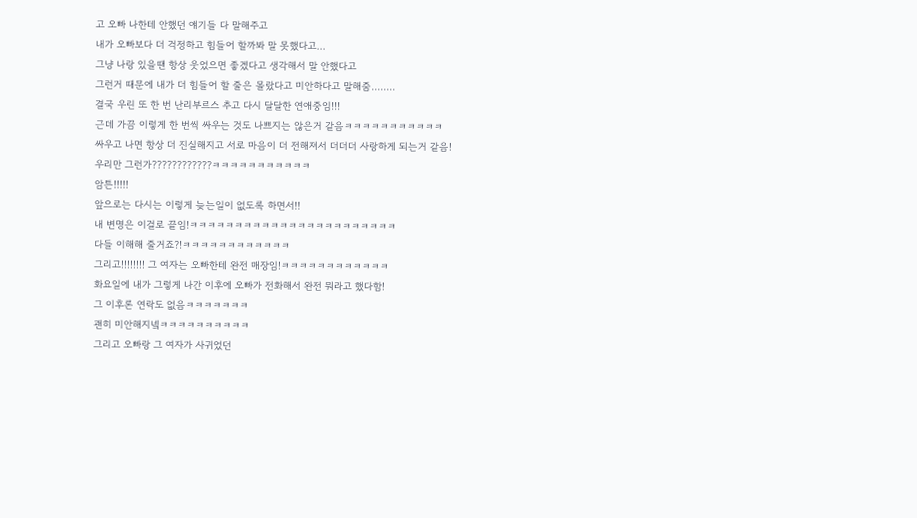고 오빠 나한테 안했던 얘기들 다 말해주고
내가 오빠보다 더 걱정하고 힘들어 할까봐 말 못했다고...
그냥 나랑 있을땐 항상 웃었으면 좋겠다고 생각해서 말 안했다고
그런거 때문에 내가 더 힘들어 할 줄은 몰랐다고 미안하다고 말해줌........
결국 우린 또 한 번 난리부르스 추고 다시 달달한 연애중임!!!
근데 가끔 이렇게 한 번씩 싸우는 것도 나쁘지는 않은거 같음ㅋㅋㅋㅋㅋㅋㅋㅋㅋㅋㅋ
싸우고 나면 항상 더 진실해지고 서로 마음이 더 전해져서 더더더 사랑하게 되는거 같음!
우리만 그런가????????????ㅋㅋㅋㅋㅋㅋㅋㅋㅋㅋㅋ
암튼!!!!!
앞으로는 다시는 이렇게 늦는일이 없도록 하면서!!
내 변명은 이걸로 끝임!ㅋㅋㅋㅋㅋㅋㅋㅋㅋㅋㅋㅋㅋㅋㅋㅋㅋㅋㅋㅋㅋㅋㅋ
다들 이해해 줄거죠?!ㅋㅋㅋㅋㅋㅋㅋㅋㅋㅋㅋㅋ
그리고!!!!!!!! 그 여자는 오빠한테 완전 매장임!ㅋㅋㅋㅋㅋㅋㅋㅋㅋㅋㅋㅋ
화요일에 내가 그렇게 나간 이후에 오빠가 전화해서 완전 뭐라고 했다함!
그 이후론 연락도 없음ㅋㅋㅋㅋㅋㅋㅋ
괜히 미안해지넼ㅋㅋㅋㅋㅋㅋㅋㅋㅋㅋ
그리고 오빠랑 그 여자가 사귀었던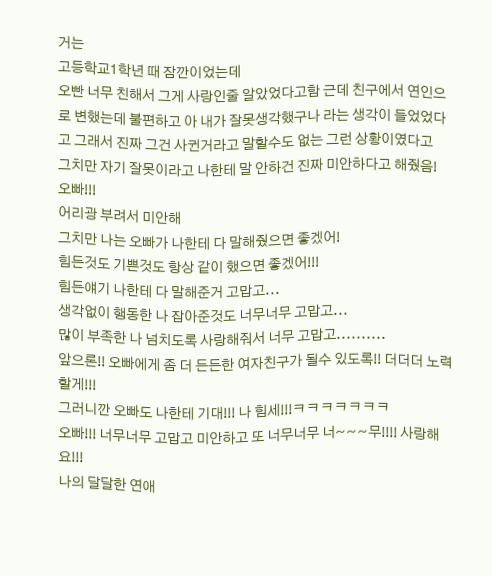거는
고등학교1학년 때 잠깐이었는데
오빤 너무 친해서 그게 사랑인줄 알았었다고함 근데 친구에서 연인으로 변했는데 불편하고 아 내가 잘못생각했구나 라는 생각이 들었었다고 그래서 진짜 그건 사귄거라고 말할수도 없는 그런 상황이였다고
그치만 자기 잘못이라고 나한테 말 안하건 진짜 미안하다고 해줬음!
오빠!!!
어리광 부려서 미안해
그치만 나는 오빠가 나한테 다 말해줬으면 좋겠어!
힘든것도 기쁜것도 항상 같이 했으면 좋겠어!!!
힘든얘기 나한테 다 말해준거 고맙고...
생각없이 행동한 나 잡아준것도 너무너무 고맙고...
많이 부족한 나 넘치도록 사랑해줘서 너무 고맙고..........
앞으론!! 오빠에게 좀 더 든든한 여자친구가 될수 있도록!! 더더더 노력할게!!!
그러니깐 오빠도 나한테 기대!!! 나 힘세!!!ㅋㅋㅋㅋㅋㅋㅋ
오빠!!! 너무너무 고맙고 미안하고 또 너무너무 너~~~무!!!! 사랑해요!!!
나의 달달한 연애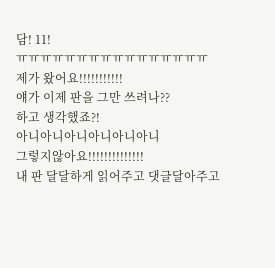담! 11!
ㅠㅠㅠㅠㅠㅠㅠㅠㅠㅠㅠㅠㅠㅠㅠㅠ
제가 왔어요!!!!!!!!!!!
얘가 이제 판을 그만 쓰려나??
하고 생각했죠?!
아니아니아니아니아니아니
그렇지않아요!!!!!!!!!!!!!!
내 판 달달하게 읽어주고 댓글달아주고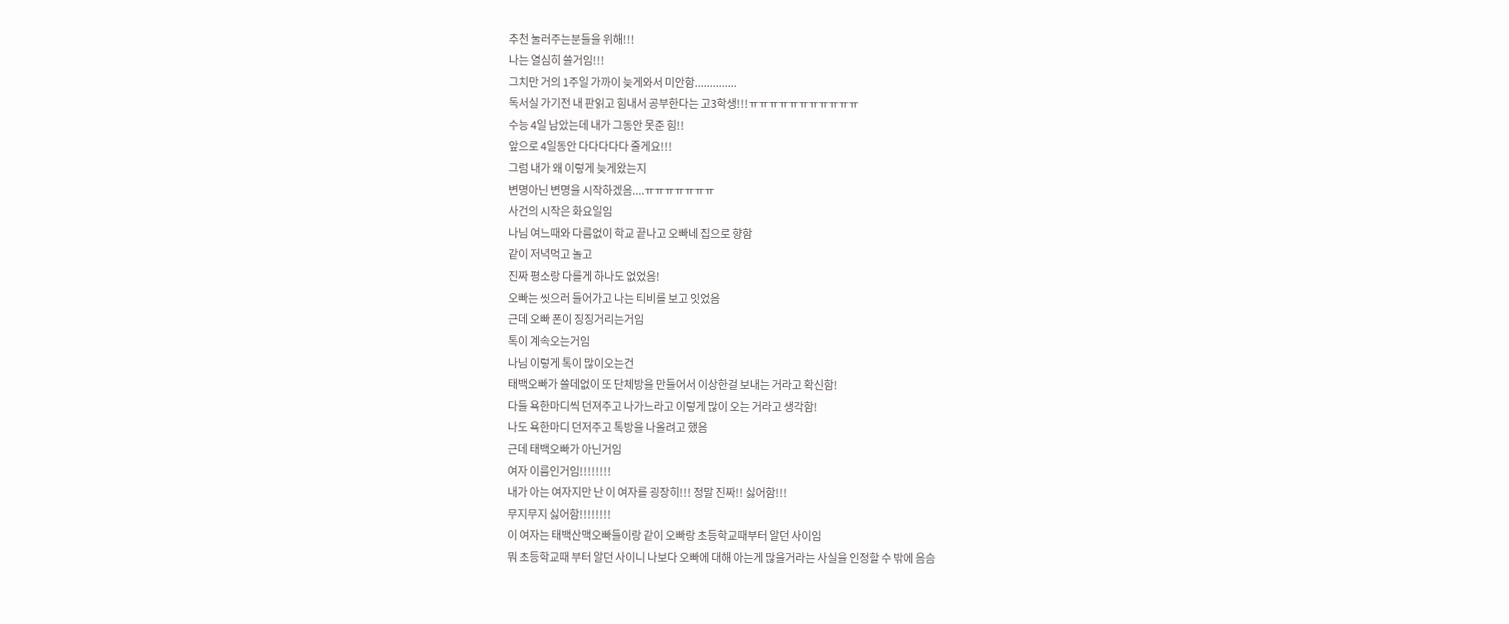추천 눌러주는분들을 위해!!!
나는 열심히 쓸거임!!!
그치만 거의 1주일 가까이 늦게와서 미안함..............
독서실 가기전 내 판읽고 힘내서 공부한다는 고3학생!!!ㅠㅠㅠㅠㅠㅠㅠㅠㅠㅠㅠ
수능 4일 남았는데 내가 그동안 못준 힘!!
앞으로 4일동안 다다다다다 줄게요!!!
그럼 내가 왜 이렇게 늦게왔는지
변명아닌 변명을 시작하겠음....ㅠㅠㅠㅠㅠㅠㅠ
사건의 시작은 화요일임
나님 여느때와 다름없이 학교 끝나고 오빠네 집으로 향함
같이 저녁먹고 놀고
진짜 평소랑 다를게 하나도 없었음!
오빠는 씻으러 들어가고 나는 티비를 보고 잇었음
근데 오빠 폰이 징징거리는거임
톡이 계속오는거임
나님 이렇게 톡이 많이오는건
태백오빠가 쓸데없이 또 단체방을 만들어서 이상한걸 보내는 거라고 확신함!
다들 욕한마디씩 던져주고 나가느라고 이렇게 많이 오는 거라고 생각함!
나도 욕한마디 던저주고 톡방을 나올려고 했음
근데 태백오빠가 아닌거임
여자 이름인거임!!!!!!!!
내가 아는 여자지만 난 이 여자를 굉장히!!! 정말 진짜!! 싫어함!!!
무지무지 싫어함!!!!!!!!
이 여자는 태백산맥오빠들이랑 같이 오빠랑 초등학교때부터 알던 사이임
뭐 초등학교때 부터 알던 사이니 나보다 오빠에 대해 아는게 많을거라는 사실을 인정할 수 밖에 음슴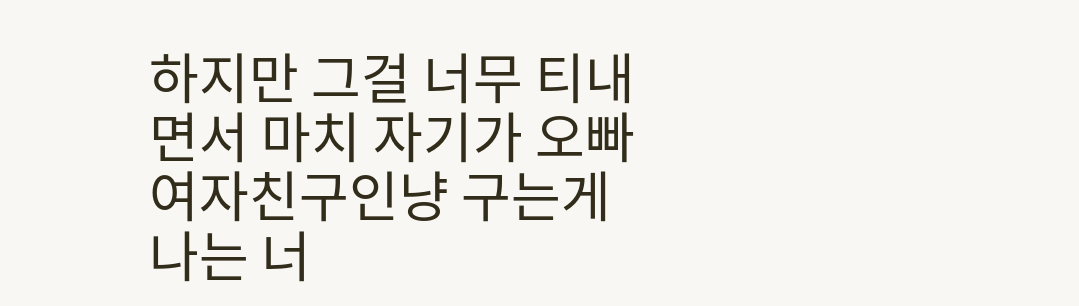하지만 그걸 너무 티내면서 마치 자기가 오빠 여자친구인냥 구는게 나는 너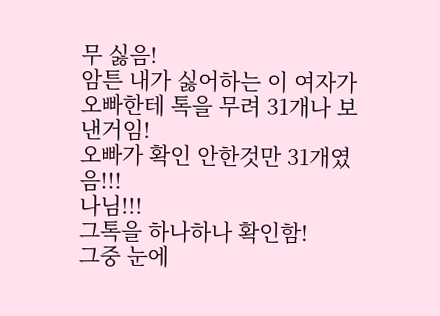무 싫음!
암튼 내가 싫어하는 이 여자가 오빠한테 톡을 무려 31개나 보낸거임!
오빠가 확인 안한것만 31개였음!!!
나님!!!
그톡을 하나하나 확인함!
그중 눈에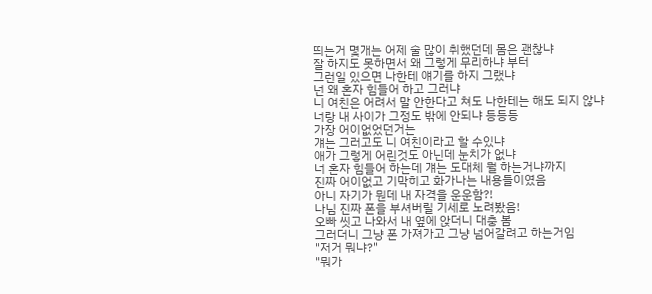띄는거 몇개는 어제 술 많이 취했던데 몸은 괜찮냐
잘 하지도 못하면서 왜 그렇게 무리하냐 부터
그런일 있으면 나한테 얘기를 하지 그랬냐
넌 왜 혼자 힘들어 하고 그러냐
니 여친은 어려서 말 안한다고 쳐도 나한테는 해도 되지 않냐
너랑 내 사이가 그정도 밖에 안되냐 등등등
가장 어이없었던거는
걔는 그러고도 니 여친이라고 할 수있냐
애가 그렇게 어린것도 아닌데 눈치가 없냐
너 혼자 힘들어 하는데 걔는 도대체 뭘 하는거냐까지
진짜 어이없고 기막히고 화가나는 내용들이였음
아니 자기가 뭔데 내 자격을 운운함?!
나님 진짜 폰을 부셔버릴 기세로 노려봤음!
오빠 씻고 나와서 내 옆에 앉더니 대충 봄
그러더니 그냥 폰 가져가고 그냥 넘어갈려고 하는거임
"저거 뭐냐?"
"뭐가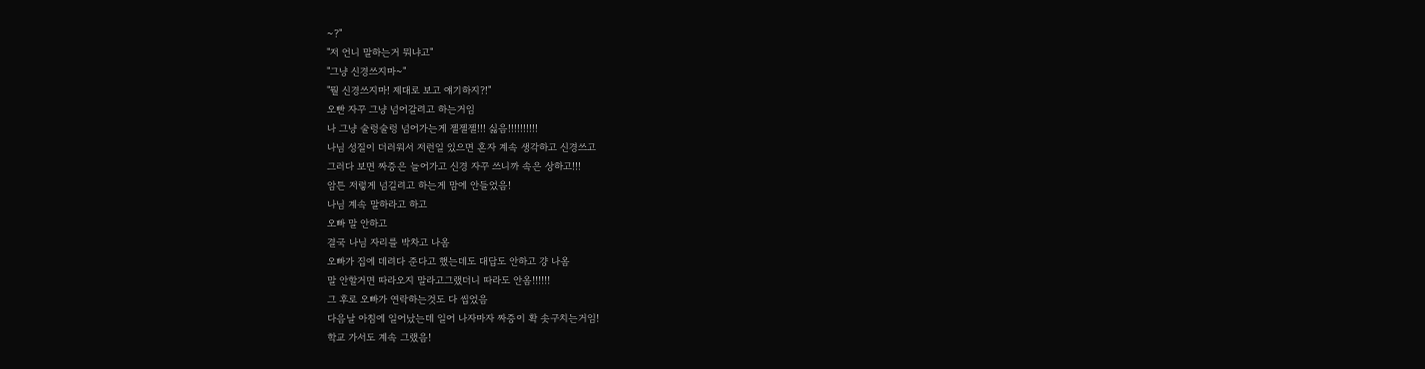~?"
"저 언니 말하는거 뭐냐고"
"그냥 신경쓰지마~"
"뭘 신경쓰지마! 제대로 보고 얘기하지?!"
오빤 자꾸 그냥 넘어갈려고 하는거임
나 그냥 술렁술렁 넘어가는게 젤젤젤!!! 싫음!!!!!!!!!!
나님 성질이 더러워서 저런일 있으면 혼자 계속 생각하고 신경쓰고
그러다 보면 짜증은 늘어가고 신경 자꾸 쓰니까 속은 상하고!!!
암튼 저렇게 넘길려고 하는게 맘에 안들었음!
나님 계속 말하라고 하고
오빠 말 안하고
결국 나님 자리를 박차고 나옴
오빠가 집에 데려다 준다고 했는데도 대답도 안하고 걍 나옴
말 안할거면 따라오지 말라고그랬더니 따라도 안옴!!!!!!
그 후로 오빠가 연락하는것도 다 씹었음
다음날 아침에 일어났는데 일어 나자마자 짜증이 확 솟구치는거임!
학교 가서도 계속 그랬음!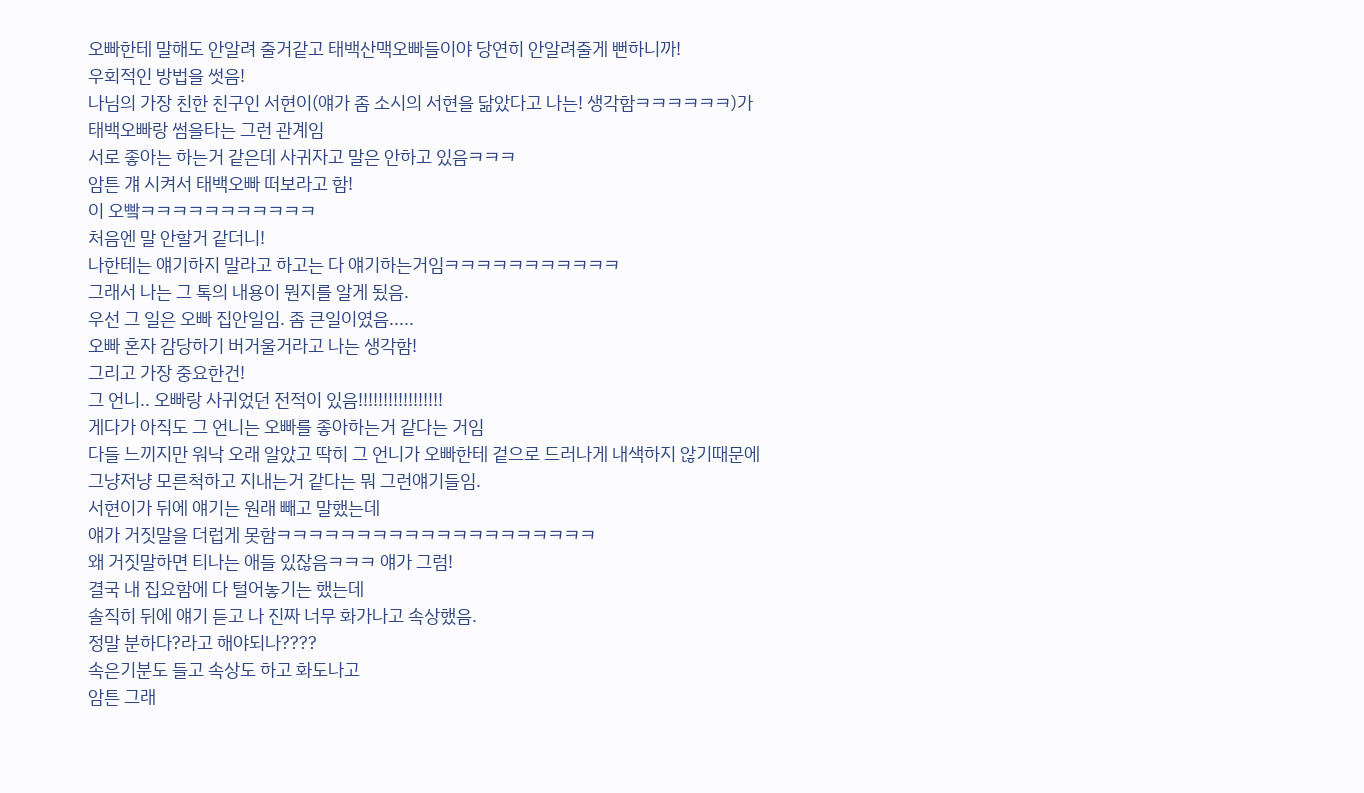오빠한테 말해도 안알려 줄거같고 태백산맥오빠들이야 당연히 안알려줄게 뻔하니까!
우회적인 방법을 썻음!
나님의 가장 친한 친구인 서현이(얘가 좀 소시의 서현을 닮았다고 나는! 생각함ㅋㅋㅋㅋㅋㅋ)가
태백오빠랑 썸을타는 그런 관계임
서로 좋아는 하는거 같은데 사귀자고 말은 안하고 있음ㅋㅋㅋ
암튼 걔 시켜서 태백오빠 떠보라고 함!
이 오빸ㅋㅋㅋㅋㅋㅋㅋㅋㅋㅋㅋ
처음엔 말 안할거 같더니!
나한테는 얘기하지 말라고 하고는 다 얘기하는거임ㅋㅋㅋㅋㅋㅋㅋㅋㅋㅋㅋ
그래서 나는 그 톡의 내용이 뭔지를 알게 됬음.
우선 그 일은 오빠 집안일임. 좀 큰일이였음.....
오빠 혼자 감당하기 버거울거라고 나는 생각함!
그리고 가장 중요한건!
그 언니.. 오빠랑 사귀었던 전적이 있음!!!!!!!!!!!!!!!!!
게다가 아직도 그 언니는 오빠를 좋아하는거 같다는 거임
다들 느끼지만 워낙 오래 알았고 딱히 그 언니가 오빠한테 겉으로 드러나게 내색하지 않기때문에
그냥저냥 모른척하고 지내는거 같다는 뭐 그런얘기들임.
서현이가 뒤에 얘기는 원래 빼고 말했는데
얘가 거짓말을 더럽게 못함ㅋㅋㅋㅋㅋㅋㅋㅋㅋㅋㅋㅋㅋㅋㅋㅋㅋㅋㅋㅋ
왜 거짓말하면 티나는 애들 있잖음ㅋㅋㅋ 얘가 그럼!
결국 내 집요함에 다 털어놓기는 했는데
솔직히 뒤에 얘기 듣고 나 진짜 너무 화가나고 속상했음.
정말 분하다?라고 해야되나????
속은기분도 들고 속상도 하고 화도나고
암튼 그래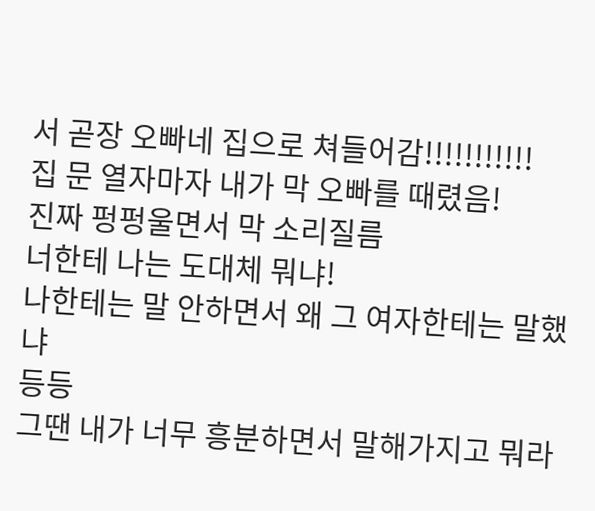서 곧장 오빠네 집으로 쳐들어감!!!!!!!!!!!
집 문 열자마자 내가 막 오빠를 때렸음!
진짜 펑펑울면서 막 소리질름
너한테 나는 도대체 뭐냐!
나한테는 말 안하면서 왜 그 여자한테는 말했냐
등등
그땐 내가 너무 흥분하면서 말해가지고 뭐라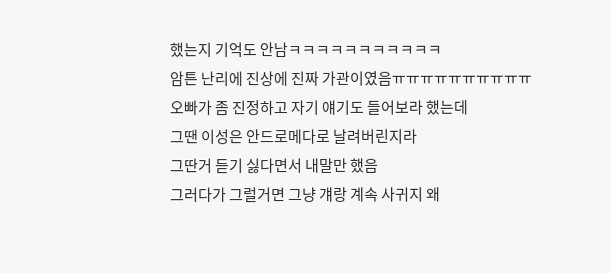했는지 기억도 안남ㅋㅋㅋㅋㅋㅋㅋㅋㅋㅋㅋ
암튼 난리에 진상에 진짜 가관이였음ㅠㅠㅠㅠㅠㅠㅠㅠㅠㅠ
오빠가 좀 진정하고 자기 얘기도 들어보라 했는데
그땐 이성은 안드로메다로 날려버린지라
그딴거 듣기 싫다면서 내말만 했음
그러다가 그럴거면 그냥 걔랑 계속 사귀지 왜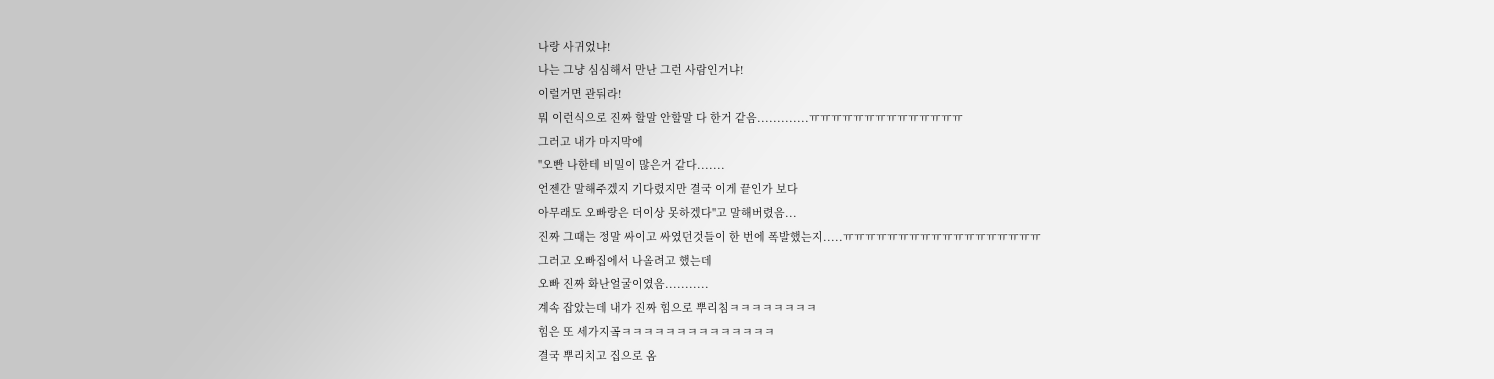나랑 사귀었냐!
나는 그냥 심심해서 만난 그런 사람인거냐!
이럴거면 관둬라!
뭐 이런식으로 진짜 할말 안할말 다 한거 같음.............ㅠㅠㅠㅠㅠㅠㅠㅠㅠㅠㅠㅠㅠㅠ
그러고 내가 마지막에
"오빤 나한테 비밀이 많은거 같다.......
언젠간 말해주겠지 기다렸지만 결국 이게 끝인가 보다
아무래도 오빠랑은 더이상 못하겠다"고 말해버렸음...
진짜 그때는 정말 싸이고 싸였던것들이 한 번에 폭발했는지.....ㅠㅠㅠㅠㅠㅠㅠㅠㅠㅠㅠㅠㅠㅠㅠㅠㅠㅠ
그러고 오빠집에서 나올려고 했는데
오빠 진짜 화난얼굴이였음...........
계속 잡았는데 내가 진짜 힘으로 뿌리침ㅋㅋㅋㅋㅋㅋㅋㅋ
힘은 또 세가지곸ㅋㅋㅋㅋㅋㅋㅋㅋㅋㅋㅋㅋㅋㅋ
결국 뿌리치고 집으로 옴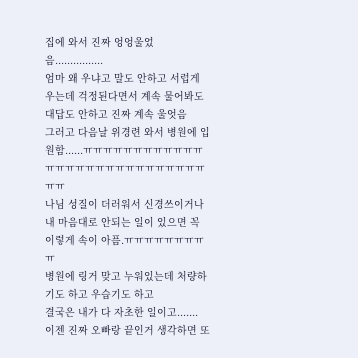집에 와서 진짜 엉엉울었음................
엄마 왜 우냐고 말도 안하고 서럽게 우는데 걱정된다면서 계속 물어봐도
대답도 안하고 진짜 계속 울엇음
그러고 다음날 위경련 와서 병원에 입원함......ㅠㅠㅠㅠㅠㅠㅠㅠㅠㅠㅠㅠㅠㅠㅠㅠㅠㅠㅠㅠㅠㅠㅠㅠㅠㅠㅠㅠㅠㅠ
나님 성질이 더러워서 신경쓰이거나 내 마음대로 안되는 일이 있으면 꼭 이렇게 속이 아픔.ㅠㅠㅠㅠㅠㅠㅠㅠㅠ
병원에 링거 맞고 누워있는데 처량하기도 하고 우습기도 하고
결국은 내가 다 자초한 일이고.......
이젠 진짜 오빠랑 끝인거 생각하면 또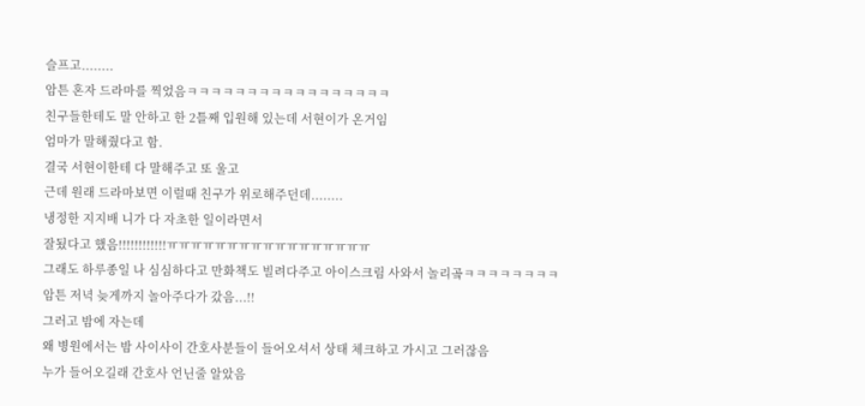슬프고........
암튼 혼자 드라마를 찍었음ㅋㅋㅋㅋㅋㅋㅋㅋㅋㅋㅋㅋㅋㅋㅋㅋㅋ
친구들한테도 말 안하고 한 2틀째 입원해 있는데 서현이가 온거임
엄마가 말해줬다고 함.
결국 서현이한테 다 말해주고 또 울고
근데 원래 드라마보면 이럴때 친구가 위로해주던데........
냉정한 지지배 니가 다 자초한 일이라면서
잘됬다고 했음!!!!!!!!!!!!ㅠㅠㅠㅠㅠㅠㅠㅠㅠㅠㅠㅠㅠㅠㅠㅠㅠ
그래도 하루종일 나 심심하다고 만화책도 빌려다주고 아이스크림 사와서 놀리곸ㅋㅋㅋㅋㅋㅋㅋㅋ
암튼 저녁 늦게까지 놀아주다가 갔음...!!
그러고 밤에 자는데
왜 병원에서는 밤 사이사이 간호사분들이 들어오셔서 상태 체크하고 가시고 그러잖음
누가 들어오길래 간호사 언닌줄 알았음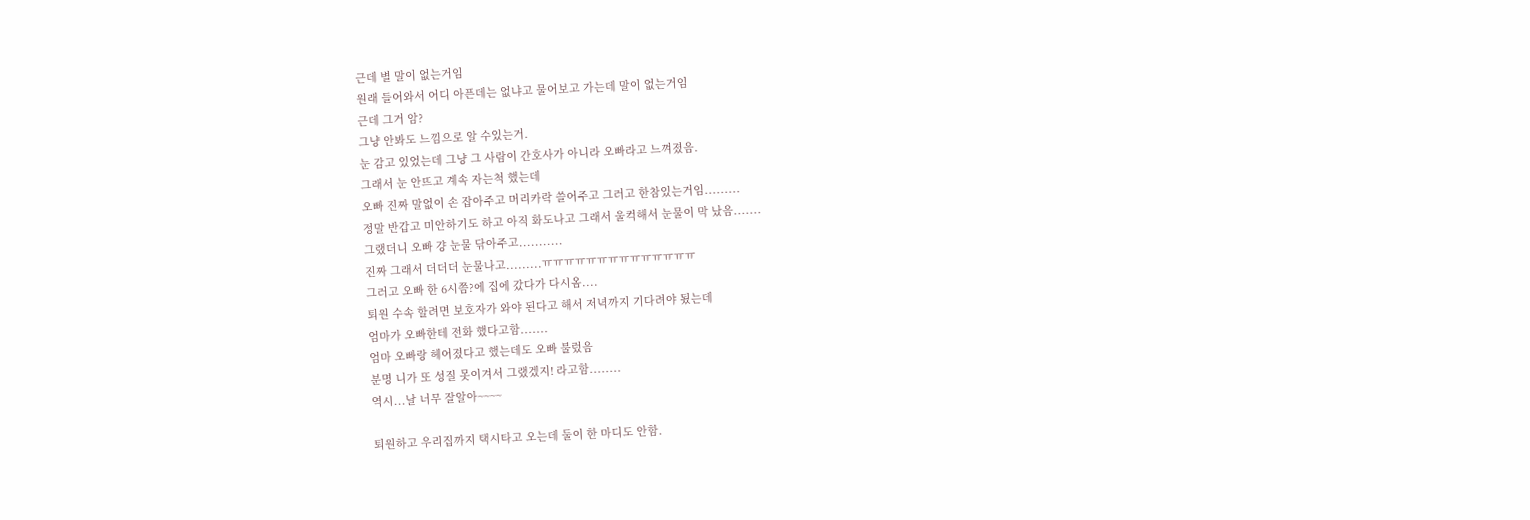근데 별 말이 없는거임
원래 들어와서 어디 아픈데는 없냐고 물어보고 가는데 말이 없는거임
근데 그거 암?
그냥 안봐도 느낌으로 알 수있는거.
눈 감고 있었는데 그냥 그 사람이 간호사가 아니라 오빠라고 느껴졌음.
그래서 눈 안뜨고 계속 자는척 했는데
오빠 진짜 말없이 손 잡아주고 머리카락 쓸어주고 그러고 한참있는거임.........
정말 반갑고 미안하기도 하고 아직 화도나고 그래서 울컥해서 눈물이 막 났음.......
그랬더니 오빠 걍 눈물 닦아주고...........
진짜 그래서 더더더 눈물나고.........ㅠㅠㅠㅠㅠㅠㅠㅠㅠㅠㅠㅠㅠㅠ
그러고 오빠 한 6시쯤?에 집에 갔다가 다시옴....
퇴원 수속 할려면 보호자가 와야 된다고 해서 저녁까지 기다려야 됬는데
엄마가 오빠한테 전화 했다고함.......
엄마 오빠랑 헤어졌다고 했는데도 오빠 불렀음
분명 니가 또 성질 못이겨서 그랬겠지! 라고함........
역시...날 너무 잘알아~~~~

퇴원하고 우리집까지 택시타고 오는데 둘이 한 마디도 안함.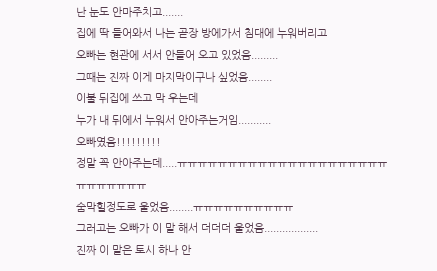난 눈도 안마주치고.......
집에 딱 들어와서 나는 곧장 방에가서 침대에 누워버리고
오빠는 현관에 서서 안들어 오고 있었음.........
그때는 진짜 이게 마지막이구나 싶었음........
이불 뒤집에 쓰고 막 우는데
누가 내 뒤에서 누워서 안아주는거임...........
오빠였음!!!!!!!!!
정말 꼭 안아주는데.....ㅠㅠㅠㅠㅠㅠㅠㅠㅠㅠㅠㅠㅠㅠㅠㅠㅠㅠㅠㅠㅠㅠㅠㅠㅠㅠㅠㅠ
숨막힐정도로 울었음........ㅠㅠㅠㅠㅠㅠㅠㅠㅠㅠ
그러고는 오빠가 이 말 해서 더더더 울었음..................
진짜 이 말은 토시 하나 안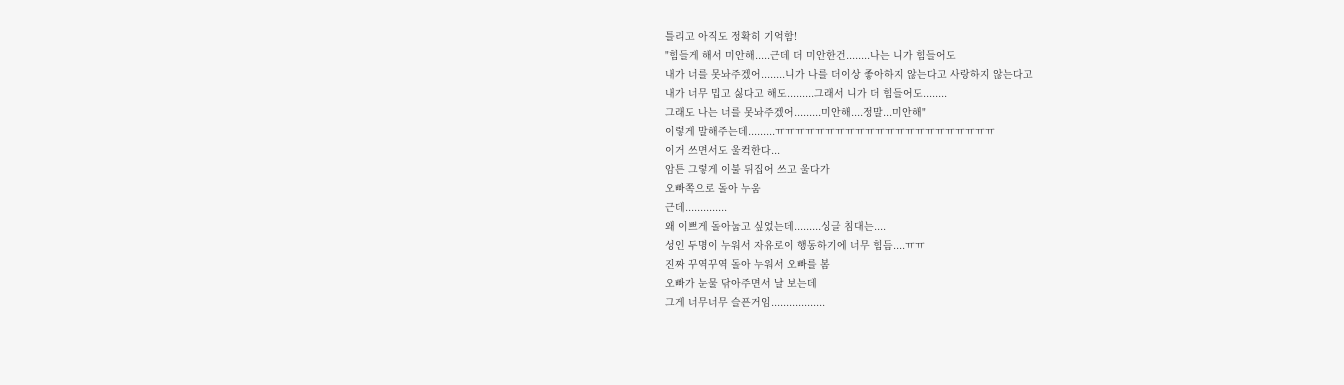틀리고 아직도 정확히 기억함!
"힘들게 해서 미안해.....근데 더 미안한건........나는 니가 힘들어도
내가 너를 못놔주겠어........니가 나를 더이상 좋아하지 않는다고 사랑하지 않는다고
내가 너무 밉고 싫다고 해도.........그래서 니가 더 힘들어도........
그래도 나는 너를 못놔주겠어.........미안해....정말...미안해"
이렇게 말해주는데.........ㅠㅠㅠㅠㅠㅠㅠㅠㅠㅠㅠㅠㅠㅠㅠㅠㅠㅠㅠㅠㅠㅠ
이거 쓰면서도 울컥한다...
암튼 그렇게 이불 뒤집어 쓰고 울다가
오빠쪽으로 돌아 누움
근데..............
왜 이쁘게 돌아눕고 싶었는데.........싱글 침대는....
성인 두명이 누워서 자유로이 행동하기에 너무 힘듬....ㅠㅠ
진짜 꾸역꾸역 돌아 누워서 오빠를 봄
오빠가 눈물 닦아주면서 날 보는데
그게 너무너무 슬픈거임..................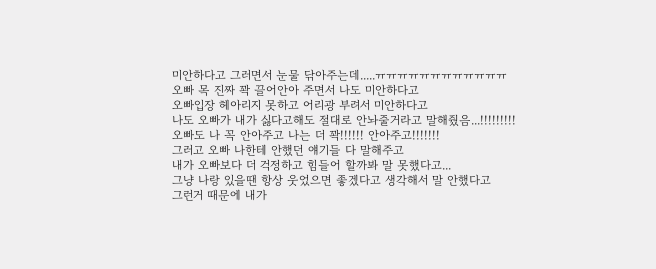미안하다고 그러면서 눈물 닦아주는데.....ㅠㅠㅠㅠㅠㅠㅠㅠㅠㅠㅠㅠ
오빠 목 진짜 꽉 끌어안아 주면서 나도 미안하다고
오빠입장 헤아리지 못하고 어리광 부려서 미안하다고
나도 오빠가 내가 싫다고해도 절대로 안놔줄거라고 말해줬음...!!!!!!!!!
오빠도 나 꼭 안아주고 나는 더 꽉!!!!!! 안아주고!!!!!!!
그러고 오빠 나한테 안했던 얘기들 다 말해주고
내가 오빠보다 더 걱정하고 힘들어 할까봐 말 못했다고...
그냥 나랑 있을땐 항상 웃었으면 좋겠다고 생각해서 말 안했다고
그런거 때문에 내가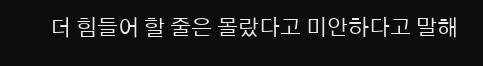더 힘들어 할 줄은 몰랐다고 미안하다고 말해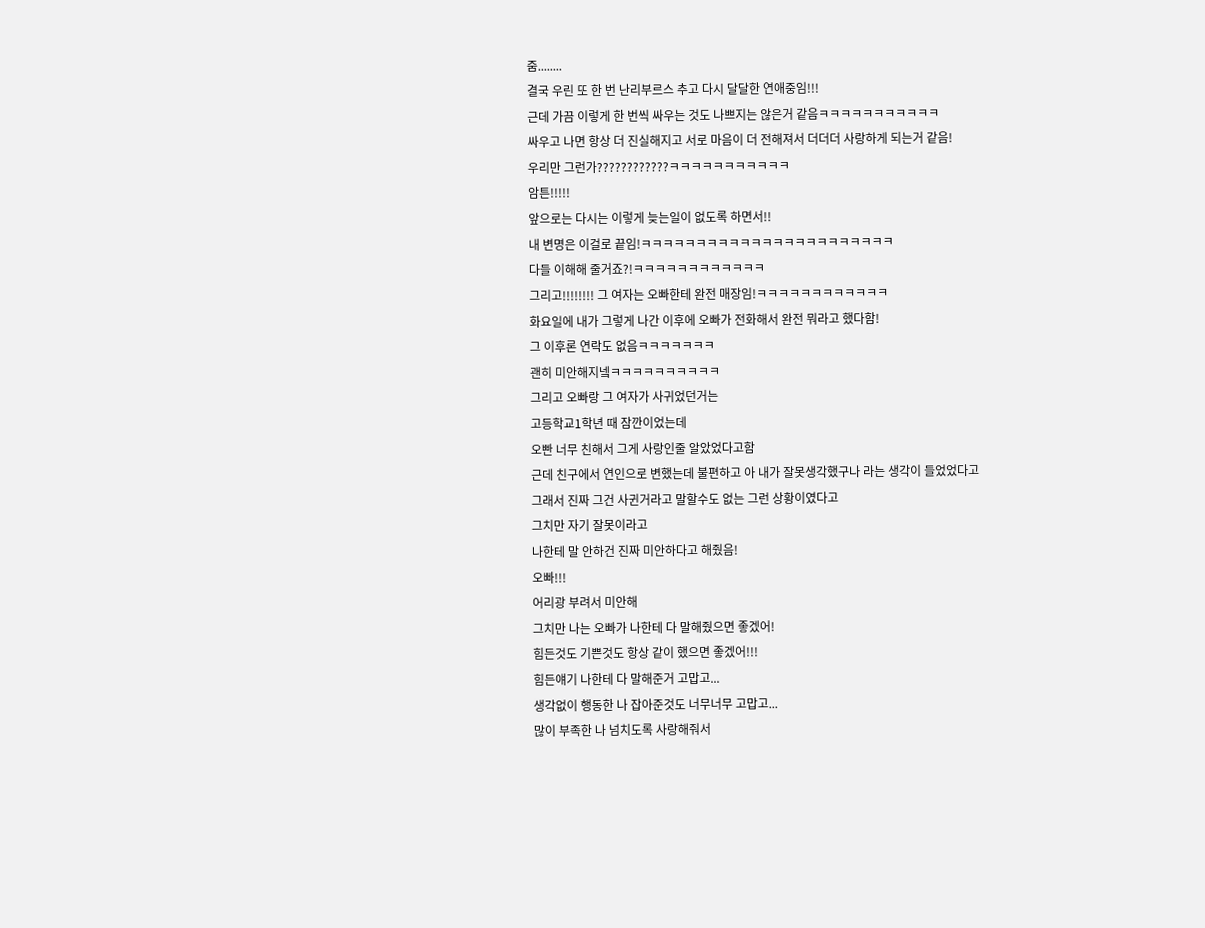줌........
결국 우린 또 한 번 난리부르스 추고 다시 달달한 연애중임!!!
근데 가끔 이렇게 한 번씩 싸우는 것도 나쁘지는 않은거 같음ㅋㅋㅋㅋㅋㅋㅋㅋㅋㅋㅋ
싸우고 나면 항상 더 진실해지고 서로 마음이 더 전해져서 더더더 사랑하게 되는거 같음!
우리만 그런가????????????ㅋㅋㅋㅋㅋㅋㅋㅋㅋㅋㅋ
암튼!!!!!
앞으로는 다시는 이렇게 늦는일이 없도록 하면서!!
내 변명은 이걸로 끝임!ㅋㅋㅋㅋㅋㅋㅋㅋㅋㅋㅋㅋㅋㅋㅋㅋㅋㅋㅋㅋㅋㅋㅋ
다들 이해해 줄거죠?!ㅋㅋㅋㅋㅋㅋㅋㅋㅋㅋㅋㅋ
그리고!!!!!!!! 그 여자는 오빠한테 완전 매장임!ㅋㅋㅋㅋㅋㅋㅋㅋㅋㅋㅋㅋ
화요일에 내가 그렇게 나간 이후에 오빠가 전화해서 완전 뭐라고 했다함!
그 이후론 연락도 없음ㅋㅋㅋㅋㅋㅋㅋ
괜히 미안해지넼ㅋㅋㅋㅋㅋㅋㅋㅋㅋㅋ
그리고 오빠랑 그 여자가 사귀었던거는
고등학교1학년 때 잠깐이었는데
오빤 너무 친해서 그게 사랑인줄 알았었다고함
근데 친구에서 연인으로 변했는데 불편하고 아 내가 잘못생각했구나 라는 생각이 들었었다고
그래서 진짜 그건 사귄거라고 말할수도 없는 그런 상황이였다고
그치만 자기 잘못이라고
나한테 말 안하건 진짜 미안하다고 해줬음!
오빠!!!
어리광 부려서 미안해
그치만 나는 오빠가 나한테 다 말해줬으면 좋겠어!
힘든것도 기쁜것도 항상 같이 했으면 좋겠어!!!
힘든얘기 나한테 다 말해준거 고맙고...
생각없이 행동한 나 잡아준것도 너무너무 고맙고...
많이 부족한 나 넘치도록 사랑해줘서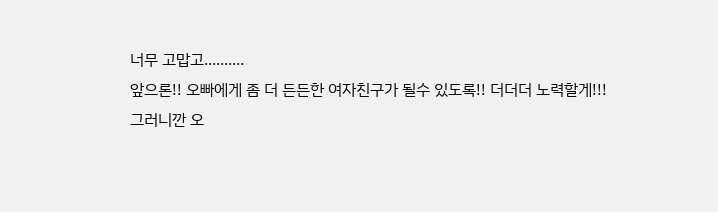너무 고맙고..........
앞으론!! 오빠에게 좀 더 든든한 여자친구가 될수 있도록!! 더더더 노력할게!!!
그러니깐 오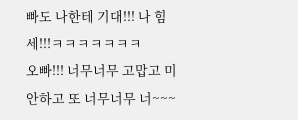빠도 나한테 기대!!! 나 힘세!!!ㅋㅋㅋㅋㅋㅋㅋ
오빠!!! 너무너무 고맙고 미안하고 또 너무너무 너~~~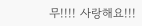무!!!! 사랑해요!!!